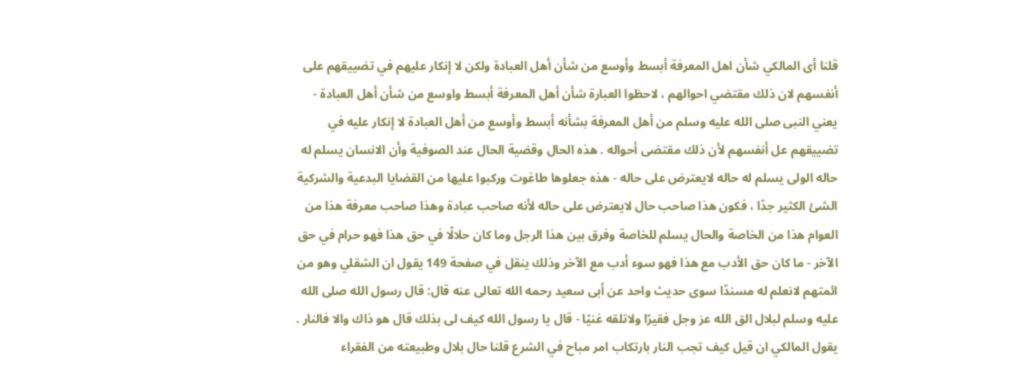قلنا أى المالكي شأن اهل المعرفة أبسط وأوسع من شأن أهل العبادة ولكن لا إنكار عليهم في تضييقهم على أنفسهم لان ذلك مقتضي احوالهم ، لاحظوا العبارة شأن أهل المعرفة أبسط واوسع من شأن أهل العبادة - يعني النبى صلى الله عليه وسلم من أهل المعرفة بشأنه أبسط وأوسع من أهل العبادة لا إنكار عليه في تضييقهم عل أنفسهم لأن ذلك مقتضى أحواله . هذه الحال وقضية الحال عند الصوفية وأن الانسان يسلم له حاله الولى يسلم له حاله لايعترض على حاله - هذه جعلوها طاغوت وركبوا عليها من القضايا البدعية والشركية الشئ الكثير جدًا ، فكون هذا صاحب حال لايعترض على حاله لأنه صاحب عبادة وهذا صاحب معرفة هذا من العوام هذا من الخاصة والحال يسلم للخاصة وفرق بين هذا الرجل وما كان حلالًا في حق هذا فهو حرام في حق الآخر - ما كان حق الأدب مع هذا فهو سوء أدب مع الآخر وذلك ينقل في صفحة 149 يقول ان الشقلي وهو من ائمتهم لانعلم له مسندًا سوى حديث واحد عن أبى سعيد رحمه الله تعالى عنه قال: قال رسول الله صلى الله عليه وسلم لبلال الق الله عز وجل فقيرًا ولاتلقه غنيًا - قال يا رسول الله كيف لى بذلك قال هو ذاك والا فالنار .
يقول المالكي ان قيل كيف تجب النار بارتكاب امر مباح في الشرع قلنا حال بلال وطبيعته من الفقراء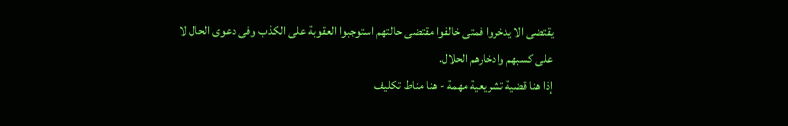يقتضى الا يدخروا فمتى خالفوا مقتضى حالتهم استوجبوا العقوبة على الكذب وفى دعوى الحال لا على كسبهم وادخارهم الحلال.
إذا هنا قضية تشريعية مهمة - هنا مناط تكليف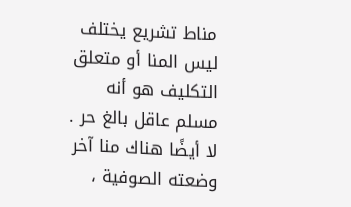مناط تشريع يختلف ليس المنا أو متعلق التكليف هو أنه مسلم عاقل بالغ حر . لا أيضًا هناك منا آخر وضعته الصوفية ،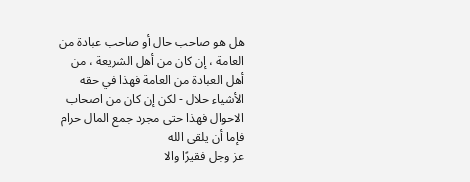هل هو صاحب حال أو صاحب عبادة من العامة ، إن كان من أهل الشريعة ، من أهل العبادة من العامة فهذا في حقه الأشياء حلال - لكن إن كان من اصحاب الاحوال فهذا حتى مجرد جمع المال حرام فإما أن يلقى الله
عز وجل فقيرًا والا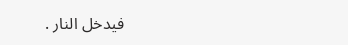فيدخل النار .